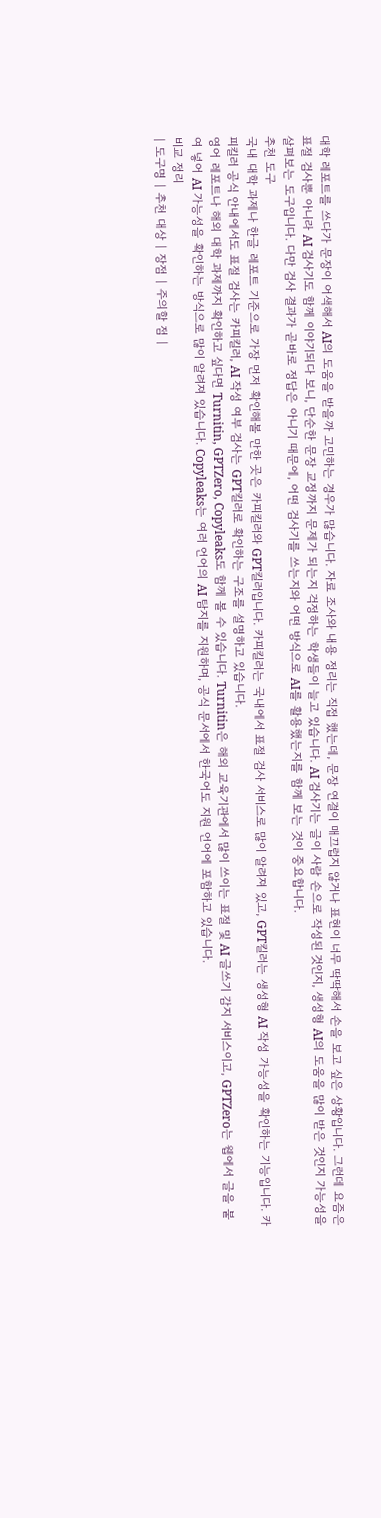대학 레포트를 쓰다가 문장이 어색해서 AI의 도움을 받을까 고민하는 경우가 많습니다. 자료 조사와 내용 정리는 직접 했는데, 문장 연결이 매끄럽지 않거나 표현이 너무 딱딱해서 손을 보고 싶은 상황입니다. 그런데 요즘은 표절 검사뿐 아니라 AI 검사기도 함께 이야기되다 보니, 단순한 문장 교정까지 문제가 되는지 걱정하는 학생들이 늘고 있습니다. AI 검사기는 글이 사람 손으로 작성된 것인지, 생성형 AI의 도움을 많이 받은 것인지 가능성을 살펴보는 도구입니다. 다만 검사 결과가 곧바로 정답은 아니기 때문에, 어떤 검사기를 쓰는지와 어떤 방식으로 AI를 활용했는지를 함께 보는 것이 중요합니다.
추천 도구
국내 대학 과제나 한글 레포트 기준으로 가장 먼저 확인해볼 만한 곳은 카피킬러와 GPT킬러입니다. 카피킬러는 국내에서 표절 검사 서비스로 많이 알려져 있고, GPT킬러는 생성형 AI 작성 가능성을 확인하는 기능입니다. 카피킬러 공식 안내에서도 표절 검사는 카피킬러, AI 작성 여부 검사는 GPT킬러로 확인하는 구조를 설명하고 있습니다.
영어 레포트나 해외 대학 과제까지 확인하고 싶다면 Turnitin, GPTZero, Copyleaks도 함께 볼 수 있습니다. Turnitin은 해외 교육기관에서 많이 쓰이는 표절 및 AI 글쓰기 감지 서비스이고, GPTZero는 웹에서 글을 붙여 넣어 AI 가능성을 확인하는 방식으로 많이 알려져 있습니다. Copyleaks는 여러 언어의 AI 탐지를 지원하며, 공식 문서에서 한국어도 지원 언어에 포함하고 있습니다.
비교 정리
| 도구명 | 추천 대상 | 장점 | 주의할 점 |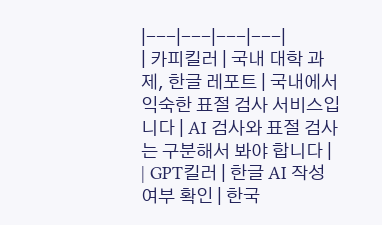|---|---|---|---|
| 카피킬러 | 국내 대학 과제, 한글 레포트 | 국내에서 익숙한 표절 검사 서비스입니다 | AI 검사와 표절 검사는 구분해서 봐야 합니다 |
| GPT킬러 | 한글 AI 작성 여부 확인 | 한국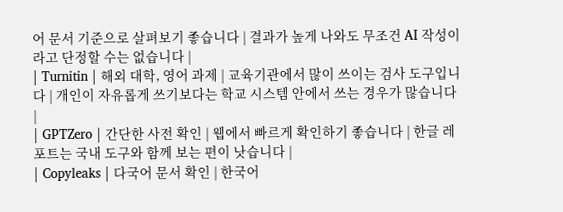어 문서 기준으로 살펴보기 좋습니다 | 결과가 높게 나와도 무조건 AI 작성이라고 단정할 수는 없습니다 |
| Turnitin | 해외 대학, 영어 과제 | 교육기관에서 많이 쓰이는 검사 도구입니다 | 개인이 자유롭게 쓰기보다는 학교 시스템 안에서 쓰는 경우가 많습니다 |
| GPTZero | 간단한 사전 확인 | 웹에서 빠르게 확인하기 좋습니다 | 한글 레포트는 국내 도구와 함께 보는 편이 낫습니다 |
| Copyleaks | 다국어 문서 확인 | 한국어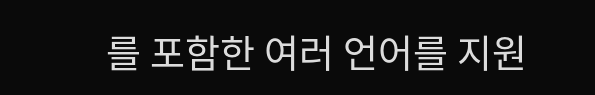를 포함한 여러 언어를 지원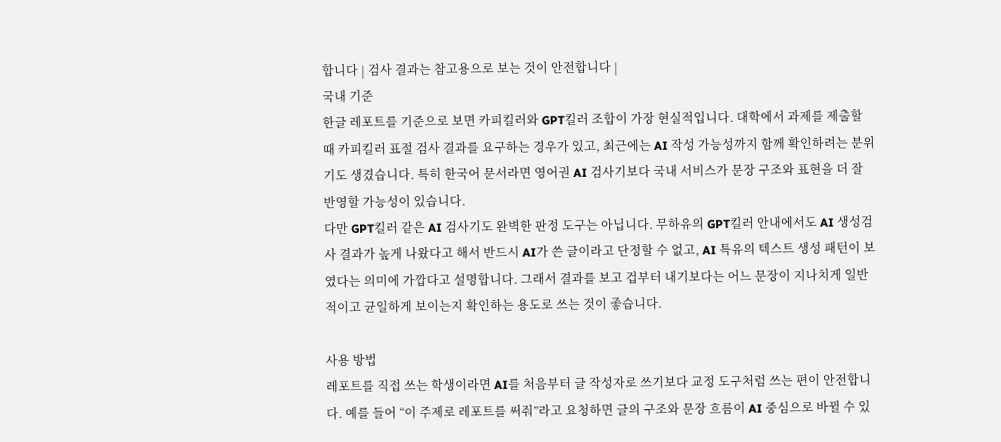합니다 | 검사 결과는 참고용으로 보는 것이 안전합니다 |
국내 기준
한글 레포트를 기준으로 보면 카피킬러와 GPT킬러 조합이 가장 현실적입니다. 대학에서 과제를 제출할 때 카피킬러 표절 검사 결과를 요구하는 경우가 있고, 최근에는 AI 작성 가능성까지 함께 확인하려는 분위기도 생겼습니다. 특히 한국어 문서라면 영어권 AI 검사기보다 국내 서비스가 문장 구조와 표현을 더 잘 반영할 가능성이 있습니다.
다만 GPT킬러 같은 AI 검사기도 완벽한 판정 도구는 아닙니다. 무하유의 GPT킬러 안내에서도 AI 생성검사 결과가 높게 나왔다고 해서 반드시 AI가 쓴 글이라고 단정할 수 없고, AI 특유의 텍스트 생성 패턴이 보였다는 의미에 가깝다고 설명합니다. 그래서 결과를 보고 겁부터 내기보다는 어느 문장이 지나치게 일반적이고 균일하게 보이는지 확인하는 용도로 쓰는 것이 좋습니다.

사용 방법
레포트를 직접 쓰는 학생이라면 AI를 처음부터 글 작성자로 쓰기보다 교정 도구처럼 쓰는 편이 안전합니다. 예를 들어 “이 주제로 레포트를 써줘”라고 요청하면 글의 구조와 문장 흐름이 AI 중심으로 바뀔 수 있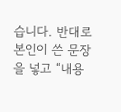습니다. 반대로 본인이 쓴 문장을 넣고 “내용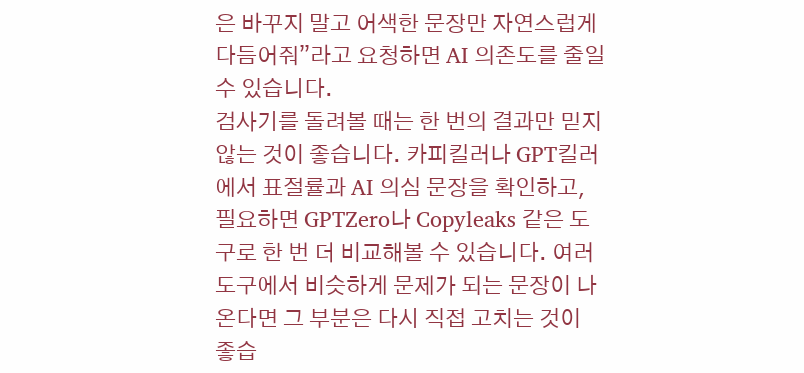은 바꾸지 말고 어색한 문장만 자연스럽게 다듬어줘”라고 요청하면 AI 의존도를 줄일 수 있습니다.
검사기를 돌려볼 때는 한 번의 결과만 믿지 않는 것이 좋습니다. 카피킬러나 GPT킬러에서 표절률과 AI 의심 문장을 확인하고, 필요하면 GPTZero나 Copyleaks 같은 도구로 한 번 더 비교해볼 수 있습니다. 여러 도구에서 비슷하게 문제가 되는 문장이 나온다면 그 부분은 다시 직접 고치는 것이 좋습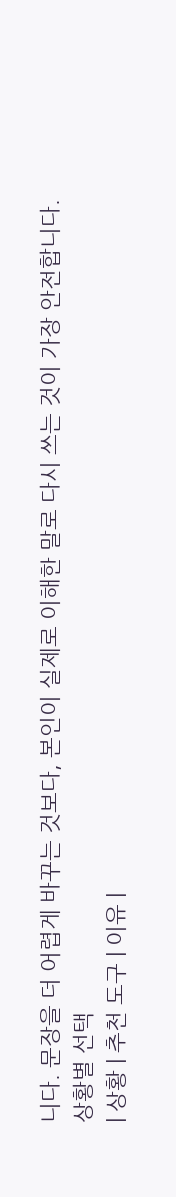니다. 문장을 더 어렵게 바꾸는 것보다, 본인이 실제로 이해한 말로 다시 쓰는 것이 가장 안전합니다.
상황별 선택
| 상황 | 추천 도구 | 이유 |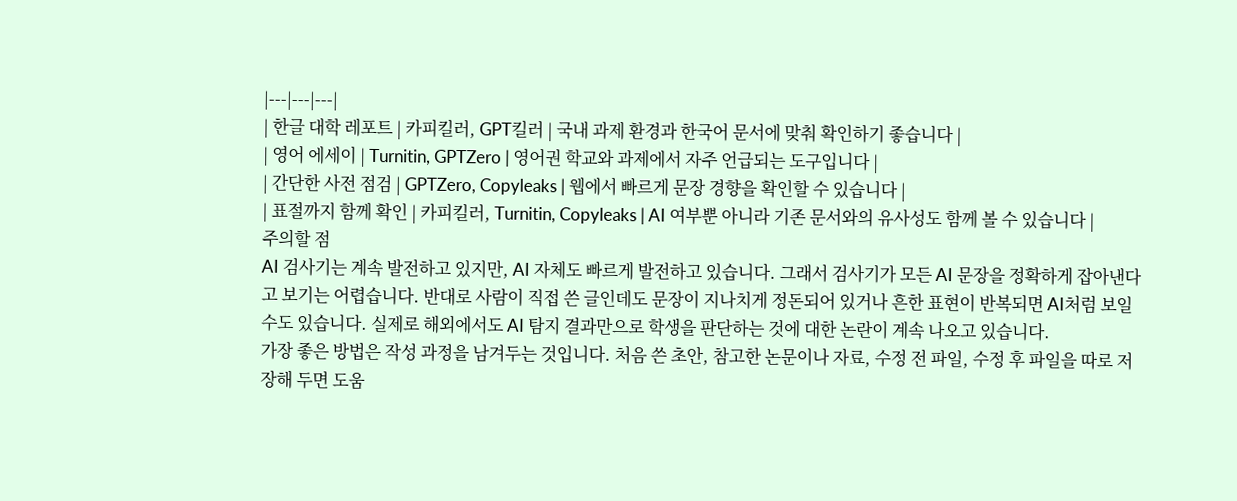|---|---|---|
| 한글 대학 레포트 | 카피킬러, GPT킬러 | 국내 과제 환경과 한국어 문서에 맞춰 확인하기 좋습니다 |
| 영어 에세이 | Turnitin, GPTZero | 영어권 학교와 과제에서 자주 언급되는 도구입니다 |
| 간단한 사전 점검 | GPTZero, Copyleaks | 웹에서 빠르게 문장 경향을 확인할 수 있습니다 |
| 표절까지 함께 확인 | 카피킬러, Turnitin, Copyleaks | AI 여부뿐 아니라 기존 문서와의 유사성도 함께 볼 수 있습니다 |
주의할 점
AI 검사기는 계속 발전하고 있지만, AI 자체도 빠르게 발전하고 있습니다. 그래서 검사기가 모든 AI 문장을 정확하게 잡아낸다고 보기는 어렵습니다. 반대로 사람이 직접 쓴 글인데도 문장이 지나치게 정돈되어 있거나 흔한 표현이 반복되면 AI처럼 보일 수도 있습니다. 실제로 해외에서도 AI 탐지 결과만으로 학생을 판단하는 것에 대한 논란이 계속 나오고 있습니다.
가장 좋은 방법은 작성 과정을 남겨두는 것입니다. 처음 쓴 초안, 참고한 논문이나 자료, 수정 전 파일, 수정 후 파일을 따로 저장해 두면 도움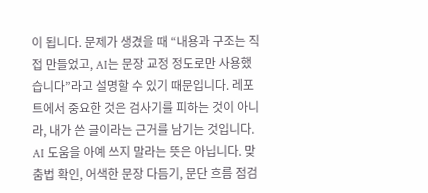이 됩니다. 문제가 생겼을 때 “내용과 구조는 직접 만들었고, AI는 문장 교정 정도로만 사용했습니다”라고 설명할 수 있기 때문입니다. 레포트에서 중요한 것은 검사기를 피하는 것이 아니라, 내가 쓴 글이라는 근거를 남기는 것입니다.
AI 도움을 아예 쓰지 말라는 뜻은 아닙니다. 맞춤법 확인, 어색한 문장 다듬기, 문단 흐름 점검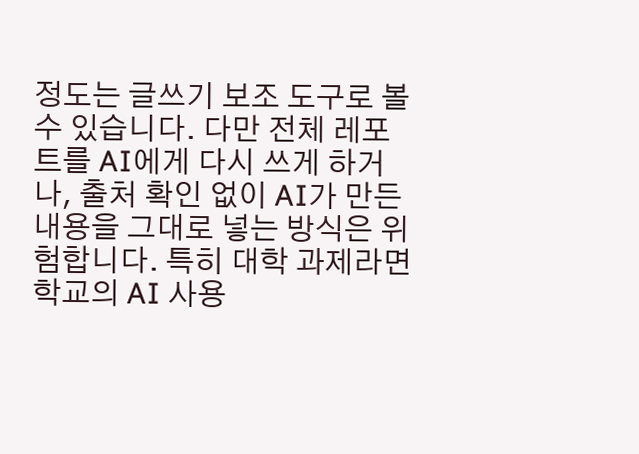정도는 글쓰기 보조 도구로 볼 수 있습니다. 다만 전체 레포트를 AI에게 다시 쓰게 하거나, 출처 확인 없이 AI가 만든 내용을 그대로 넣는 방식은 위험합니다. 특히 대학 과제라면 학교의 AI 사용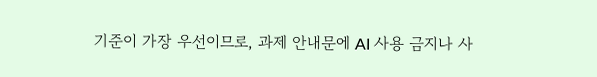기준이 가장 우선이므로, 과제 안내문에 AI 사용 금지나 사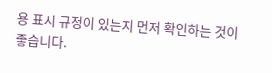용 표시 규정이 있는지 먼저 확인하는 것이 좋습니다.